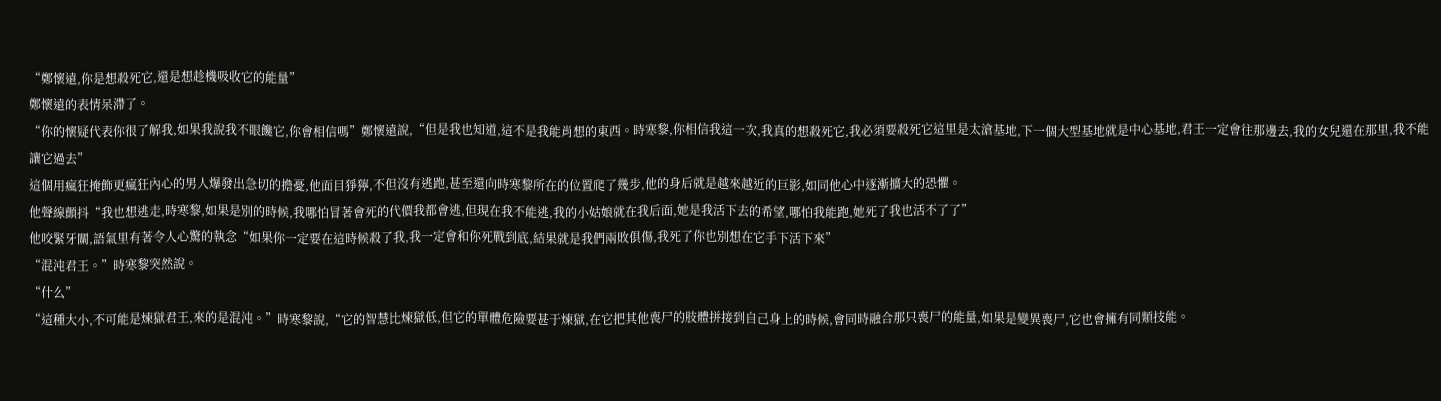“鄭懷遠,你是想殺死它,還是想趁機吸收它的能量”
鄭懷遠的表情呆滯了。
“你的懷疑代表你很了解我,如果我說我不眼饞它,你會相信嗎”鄭懷遠說,“但是我也知道,這不是我能肖想的東西。時寒黎,你相信我這一次,我真的想殺死它,我必須要殺死它這里是太滄基地,下一個大型基地就是中心基地,君王一定會往那邊去,我的女兒還在那里,我不能讓它過去”
這個用瘋狂掩飾更瘋狂內心的男人爆發出急切的擔憂,他面目猙獰,不但沒有逃跑,甚至還向時寒黎所在的位置爬了幾步,他的身后就是越來越近的巨影,如同他心中逐漸擴大的恐懼。
他聲線顫抖“我也想逃走,時寒黎,如果是別的時候,我哪怕冒著會死的代價我都會逃,但現在我不能逃,我的小姑娘就在我后面,她是我活下去的希望,哪怕我能跑,她死了我也活不了了”
他咬緊牙關,語氣里有著令人心驚的執念“如果你一定要在這時候殺了我,我一定會和你死戰到底,結果就是我們兩敗俱傷,我死了你也別想在它手下活下來”
“混沌君王。”時寒黎突然說。
“什么”
“這種大小,不可能是煉獄君王,來的是混沌。”時寒黎說,“它的智慧比煉獄低,但它的單體危險要甚于煉獄,在它把其他喪尸的肢體拼接到自己身上的時候,會同時融合那只喪尸的能量,如果是變異喪尸,它也會擁有同類技能。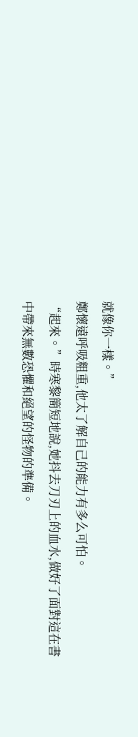就像你一樣。”
鄭懷遠呼吸粗重,他太了解自己的能力有多么可怕。
“起來。”時寒黎簡短地說,她抖去刀刃上的血水,做好了面對這在書中帶來無數恐懼和絕望的怪物的準備。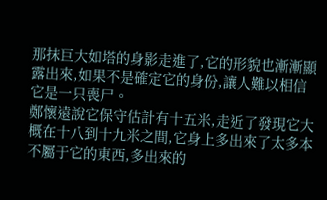那抹巨大如塔的身影走進了,它的形貌也漸漸顯露出來,如果不是確定它的身份,讓人難以相信它是一只喪尸。
鄭懷遠說它保守估計有十五米,走近了發現它大概在十八到十九米之間,它身上多出來了太多本不屬于它的東西,多出來的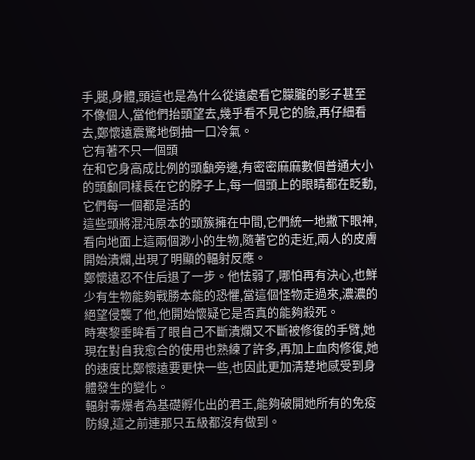手,腿,身體,頭這也是為什么從遠處看它朦朧的影子甚至不像個人,當他們抬頭望去,幾乎看不見它的臉,再仔細看去,鄭懷遠震驚地倒抽一口冷氣。
它有著不只一個頭
在和它身高成比例的頭顱旁邊,有密密麻麻數個普通大小的頭顱同樣長在它的脖子上,每一個頭上的眼睛都在眨動,它們每一個都是活的
這些頭將混沌原本的頭簇擁在中間,它們統一地撇下眼神,看向地面上這兩個渺小的生物,隨著它的走近,兩人的皮膚開始潰爛,出現了明顯的輻射反應。
鄭懷遠忍不住后退了一步。他怯弱了,哪怕再有決心,也鮮少有生物能夠戰勝本能的恐懼,當這個怪物走過來,濃濃的絕望侵襲了他,他開始懷疑它是否真的能夠殺死。
時寒黎垂眸看了眼自己不斷潰爛又不斷被修復的手臂,她現在對自我愈合的使用也熟練了許多,再加上血肉修復,她的速度比鄭懷遠要更快一些,也因此更加清楚地感受到身體發生的變化。
輻射毒爆者為基礎孵化出的君王,能夠破開她所有的免疫防線,這之前連那只五級都沒有做到。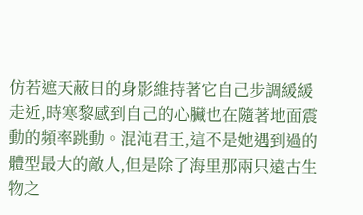仿若遮天蔽日的身影維持著它自己步調緩緩走近,時寒黎感到自己的心臟也在隨著地面震動的頻率跳動。混沌君王,這不是她遇到過的體型最大的敵人,但是除了海里那兩只遠古生物之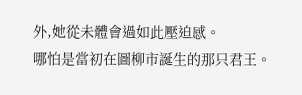外,她從未體會過如此壓迫感。
哪怕是當初在圖柳市誕生的那只君王。